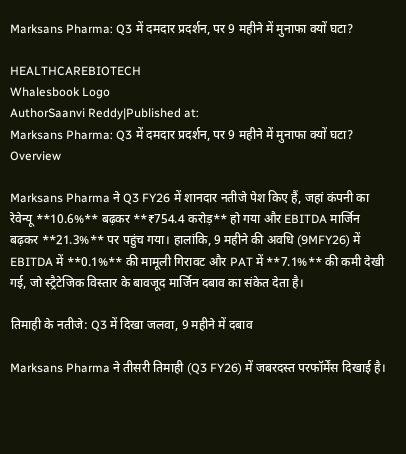Marksans Pharma: Q3 में दमदार प्रदर्शन, पर 9 महीने में मुनाफा क्यों घटा?

HEALTHCAREBIOTECH
Whalesbook Logo
AuthorSaanvi Reddy|Published at:
Marksans Pharma: Q3 में दमदार प्रदर्शन, पर 9 महीने में मुनाफा क्यों घटा?
Overview

Marksans Pharma ने Q3 FY26 में शानदार नतीजे पेश किए हैं, जहां कंपनी का रेवेन्यू **10.6%** बढ़कर **₹754.4 करोड़** हो गया और EBITDA मार्जिन बढ़कर **21.3%** पर पहुंच गया। हालांकि, 9 महीने की अवधि (9MFY26) में EBITDA में **0.1%** की मामूली गिरावट और PAT में **7.1%** की कमी देखी गई, जो स्ट्रैटेजिक विस्तार के बावजूद मार्जिन दबाव का संकेत देता है।

तिमाही के नतीजे: Q3 में दिखा जलवा, 9 महीने में दबाव

Marksans Pharma ने तीसरी तिमाही (Q3 FY26) में जबरदस्त परफॉर्मेंस दिखाई है।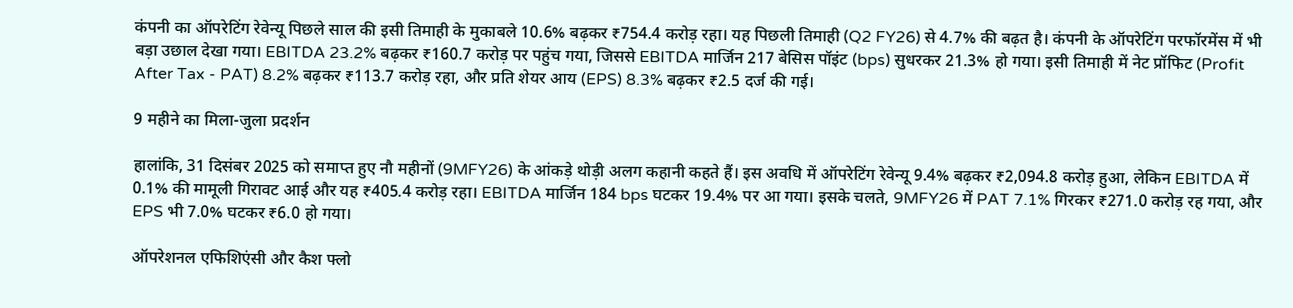कंपनी का ऑपरेटिंग रेवेन्यू पिछले साल की इसी तिमाही के मुकाबले 10.6% बढ़कर ₹754.4 करोड़ रहा। यह पिछली तिमाही (Q2 FY26) से 4.7% की बढ़त है। कंपनी के ऑपरेटिंग परफॉरमेंस में भी बड़ा उछाल देखा गया। EBITDA 23.2% बढ़कर ₹160.7 करोड़ पर पहुंच गया, जिससे EBITDA मार्जिन 217 बेसिस पॉइंट (bps) सुधरकर 21.3% हो गया। इसी तिमाही में नेट प्रॉफिट (Profit After Tax - PAT) 8.2% बढ़कर ₹113.7 करोड़ रहा, और प्रति शेयर आय (EPS) 8.3% बढ़कर ₹2.5 दर्ज की गई।

9 महीने का मिला-जुला प्रदर्शन

हालांकि, 31 दिसंबर 2025 को समाप्त हुए नौ महीनों (9MFY26) के आंकड़े थोड़ी अलग कहानी कहते हैं। इस अवधि में ऑपरेटिंग रेवेन्यू 9.4% बढ़कर ₹2,094.8 करोड़ हुआ, लेकिन EBITDA में 0.1% की मामूली गिरावट आई और यह ₹405.4 करोड़ रहा। EBITDA मार्जिन 184 bps घटकर 19.4% पर आ गया। इसके चलते, 9MFY26 में PAT 7.1% गिरकर ₹271.0 करोड़ रह गया, और EPS भी 7.0% घटकर ₹6.0 हो गया।

ऑपरेशनल एफिशिएंसी और कैश फ्लो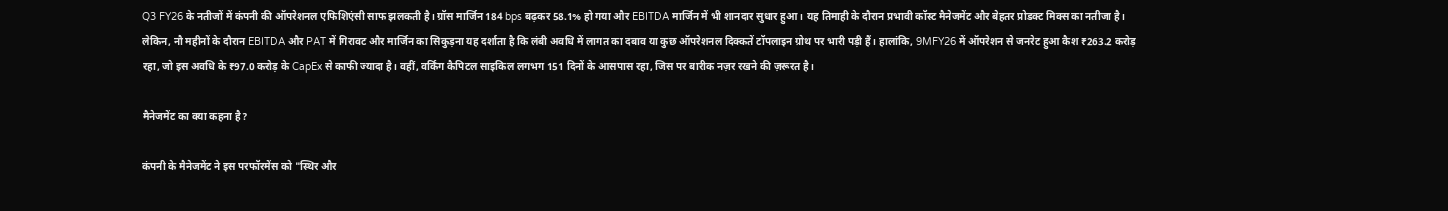Q3 FY26 के नतीजों में कंपनी की ऑपरेशनल एफिशिएंसी साफ झलकती है। ग्रॉस मार्जिन 184 bps बढ़कर 58.1% हो गया और EBITDA मार्जिन में भी शानदार सुधार हुआ। यह तिमाही के दौरान प्रभावी कॉस्ट मैनेजमेंट और बेहतर प्रोडक्ट मिक्स का नतीजा है। लेकिन, नौ महीनों के दौरान EBITDA और PAT में गिरावट और मार्जिन का सिकुड़ना यह दर्शाता है कि लंबी अवधि में लागत का दबाव या कुछ ऑपरेशनल दिक्कतें टॉपलाइन ग्रोथ पर भारी पड़ी हैं। हालांकि, 9MFY26 में ऑपरेशन से जनरेट हुआ कैश ₹263.2 करोड़ रहा, जो इस अवधि के ₹97.0 करोड़ के CapEx से काफी ज्यादा है। वहीं, वर्किंग कैपिटल साइकिल लगभग 151 दिनों के आसपास रहा, जिस पर बारीक नज़र रखने की ज़रूरत है।

मैनेजमेंट का क्या कहना है?

कंपनी के मैनेजमेंट ने इस परफॉरमेंस को "स्थिर और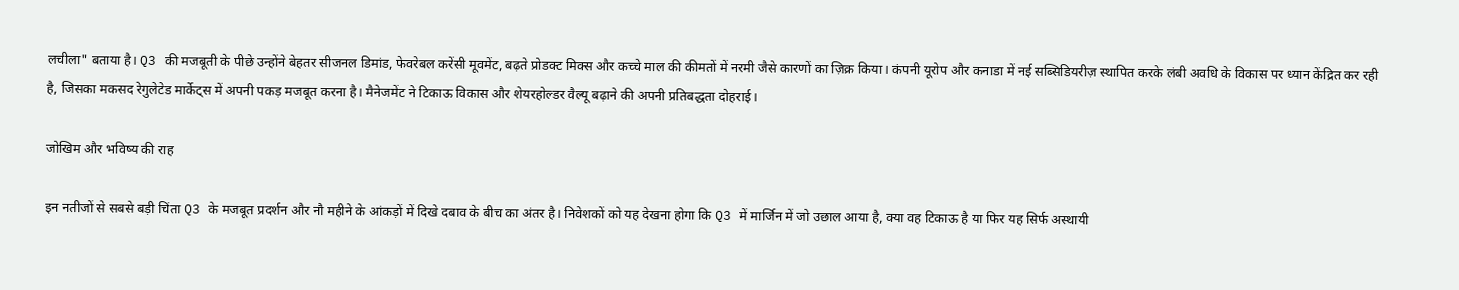लचीला" बताया है। Q3 की मजबूती के पीछे उन्होंने बेहतर सीजनल डिमांड, फेवरेबल करेंसी मूवमेंट, बढ़ते प्रोडक्ट मिक्स और कच्चे माल की कीमतों में नरमी जैसे कारणों का ज़िक्र किया। कंपनी यूरोप और कनाडा में नई सब्सिडियरीज़ स्थापित करके लंबी अवधि के विकास पर ध्यान केंद्रित कर रही है, जिसका मकसद रेगुलेटेड मार्केट्स में अपनी पकड़ मजबूत करना है। मैनेजमेंट ने टिकाऊ विकास और शेयरहोल्डर वैल्यू बढ़ाने की अपनी प्रतिबद्धता दोहराई।

जोखिम और भविष्य की राह

इन नतीजों से सबसे बड़ी चिंता Q3 के मजबूत प्रदर्शन और नौ महीने के आंकड़ों में दिखे दबाव के बीच का अंतर है। निवेशकों को यह देखना होगा कि Q3 में मार्जिन में जो उछाल आया है, क्या वह टिकाऊ है या फिर यह सिर्फ अस्थायी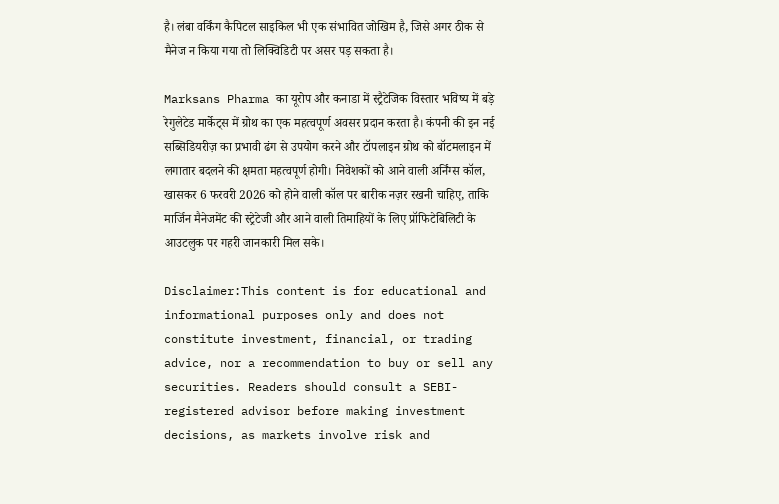है। लंबा वर्किंग कैपिटल साइकिल भी एक संभावित जोखिम है, जिसे अगर ठीक से मैनेज न किया गया तो लिक्विडिटी पर असर पड़ सकता है।

Marksans Pharma का यूरोप और कनाडा में स्ट्रैटेजिक विस्तार भविष्य में बड़े रेगुलेटेड मार्केट्स में ग्रोथ का एक महत्वपूर्ण अवसर प्रदान करता है। कंपनी की इन नई सब्सिडियरीज़ का प्रभावी ढंग से उपयोग करने और टॉपलाइन ग्रोथ को बॉटमलाइन में लगातार बदलने की क्षमता महत्वपूर्ण होगी। निवेशकों को आने वाली अर्निंग्स कॉल, खासकर 6 फरवरी 2026 को होने वाली कॉल पर बारीक नज़र रखनी चाहिए, ताकि मार्जिन मैनेजमेंट की स्ट्रेटेजी और आने वाली तिमाहियों के लिए प्रॉफिटेबिलिटी के आउटलुक पर गहरी जानकारी मिल सके।

Disclaimer:This content is for educational and informational purposes only and does not constitute investment, financial, or trading advice, nor a recommendation to buy or sell any securities. Readers should consult a SEBI-registered advisor before making investment decisions, as markets involve risk and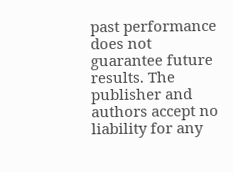past performance does not guarantee future results. The publisher and authors accept no liability for any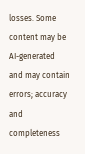losses. Some content may be AI-generated and may contain errors; accuracy and completeness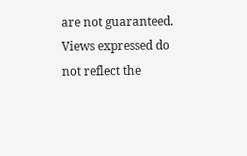are not guaranteed. Views expressed do not reflect the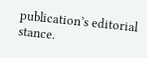publication’s editorial stance.